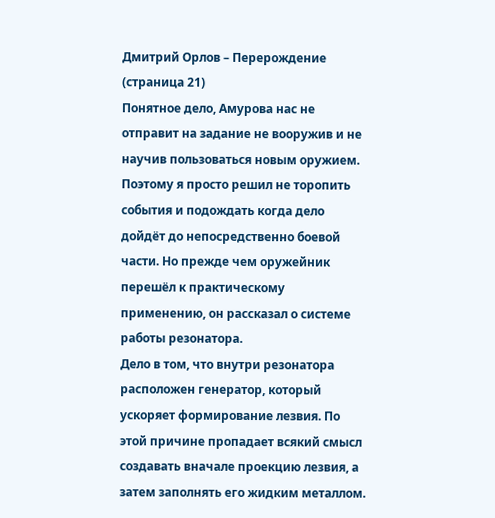Дмитрий Орлов – Перерождение (страница 21)
Понятное дело, Амурова нас не отправит на задание не вооружив и не научив пользоваться новым оружием. Поэтому я просто решил не торопить события и подождать когда дело дойдёт до непосредственно боевой части. Но прежде чем оружейник перешёл к практическому применению, он рассказал о системе работы резонатора.
Дело в том, что внутри резонатора расположен генератор, который ускоряет формирование лезвия. По этой причине пропадает всякий смысл создавать вначале проекцию лезвия, а затем заполнять его жидким металлом.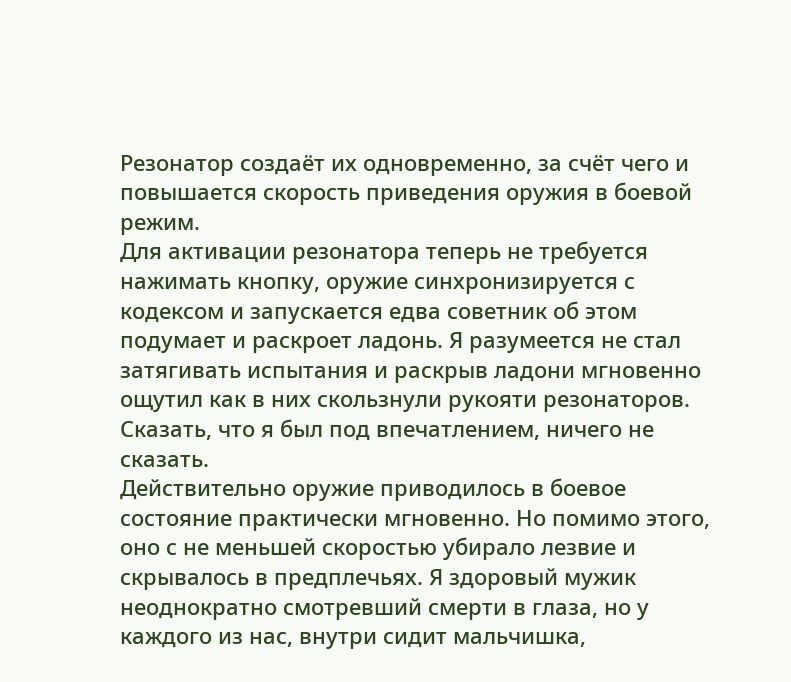Резонатор создаёт их одновременно, за счёт чего и повышается скорость приведения оружия в боевой режим.
Для активации резонатора теперь не требуется нажимать кнопку, оружие синхронизируется с кодексом и запускается едва советник об этом подумает и раскроет ладонь. Я разумеется не стал затягивать испытания и раскрыв ладони мгновенно ощутил как в них скользнули рукояти резонаторов. Сказать, что я был под впечатлением, ничего не сказать.
Действительно оружие приводилось в боевое состояние практически мгновенно. Но помимо этого, оно с не меньшей скоростью убирало лезвие и скрывалось в предплечьях. Я здоровый мужик неоднократно смотревший смерти в глаза, но у каждого из нас, внутри сидит мальчишка,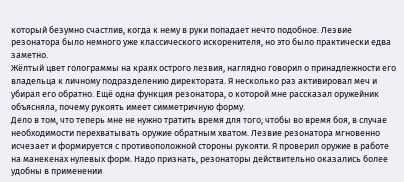который безумно счастлив, когда к нему в руки попадает нечто подобное. Лезвие резонатора было немного уже классического искоренителя, но это было практически едва заметно.
Жёлтый цвет голограммы на краях острого лезвия, наглядно говорил о принадлежности его владельца к личному подразделению директората. Я несколько раз активировал меч и убирал его обратно. Ещё одна функция резонатора, о которой мне рассказал оружейник объясняла, почему рукоять имеет симметричную форму.
Дело в том, что теперь мне не нужно тратить время для того, чтобы во время боя, в случае необходимости перехватывать оружие обратным хватом. Лезвие резонатора мгновенно исчезает и формируется с противоположной стороны рукояти. Я проверил оружие в работе на манекенах нулевых форм. Надо признать, резонаторы действительно оказались более удобны в применении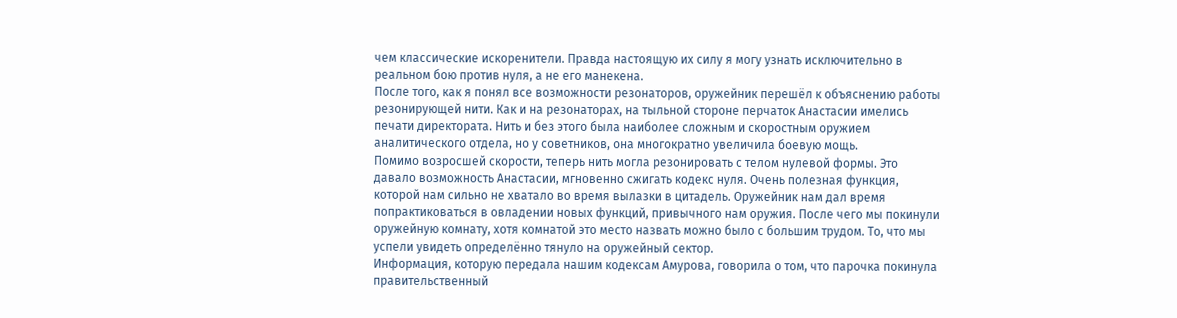чем классические искоренители. Правда настоящую их силу я могу узнать исключительно в реальном бою против нуля, а не его манекена.
После того, как я понял все возможности резонаторов, оружейник перешёл к объяснению работы резонирующей нити. Как и на резонаторах, на тыльной стороне перчаток Анастасии имелись печати директората. Нить и без этого была наиболее сложным и скоростным оружием аналитического отдела, но у советников, она многократно увеличила боевую мощь.
Помимо возросшей скорости, теперь нить могла резонировать с телом нулевой формы. Это давало возможность Анастасии, мгновенно сжигать кодекс нуля. Очень полезная функция, которой нам сильно не хватало во время вылазки в цитадель. Оружейник нам дал время попрактиковаться в овладении новых функций, привычного нам оружия. После чего мы покинули оружейную комнату, хотя комнатой это место назвать можно было с большим трудом. То, что мы успели увидеть определённо тянуло на оружейный сектор.
Информация, которую передала нашим кодексам Амурова, говорила о том, что парочка покинула правительственный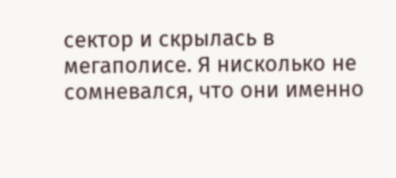сектор и скрылась в мегаполисе. Я нисколько не сомневался, что они именно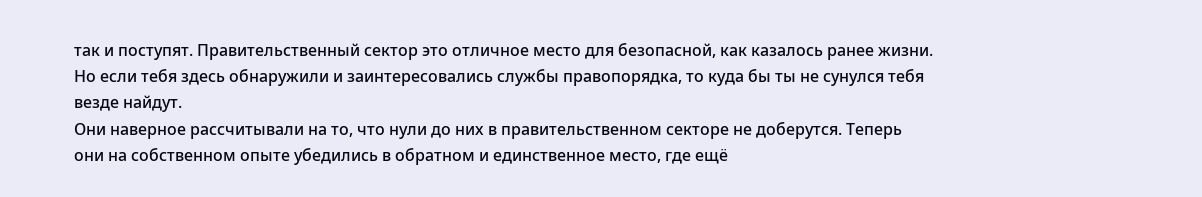так и поступят. Правительственный сектор это отличное место для безопасной, как казалось ранее жизни. Но если тебя здесь обнаружили и заинтересовались службы правопорядка, то куда бы ты не сунулся тебя везде найдут.
Они наверное рассчитывали на то, что нули до них в правительственном секторе не доберутся. Теперь они на собственном опыте убедились в обратном и единственное место, где ещё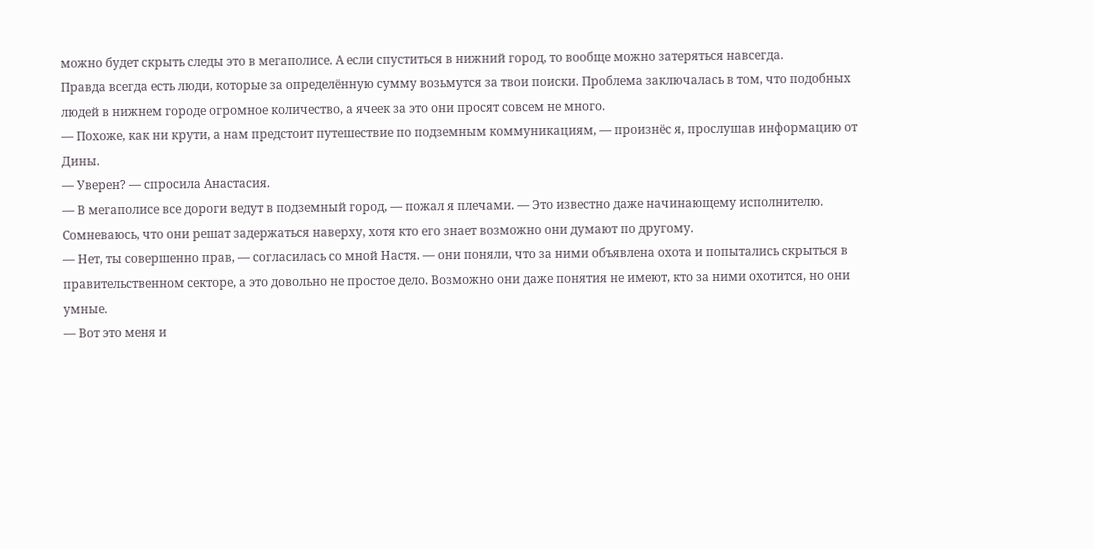можно будет скрыть следы это в мегаполисе. А если спуститься в нижний город, то вообще можно затеряться навсегда.
Правда всегда есть люди, которые за определённую сумму возьмутся за твои поиски. Проблема заключалась в том, что подобных людей в нижнем городе огромное количество, а ячеек за это они просят совсем не много.
— Похоже, как ни крути, а нам предстоит путешествие по подземным коммуникациям, — произнёс я, прослушав информацию от Дины.
— Уверен? — спросила Анастасия.
— В мегаполисе все дороги ведут в подземный город, — пожал я плечами. — Это известно даже начинающему исполнителю. Сомневаюсь, что они решат задержаться наверху, хотя кто его знает возможно они думают по другому.
— Нет, ты совершенно прав, — согласилась со мной Настя. — они поняли, что за ними объявлена охота и попытались скрыться в правительственном секторе, а это довольно не простое дело. Возможно они даже понятия не имеют, кто за ними охотится, но они умные.
— Вот это меня и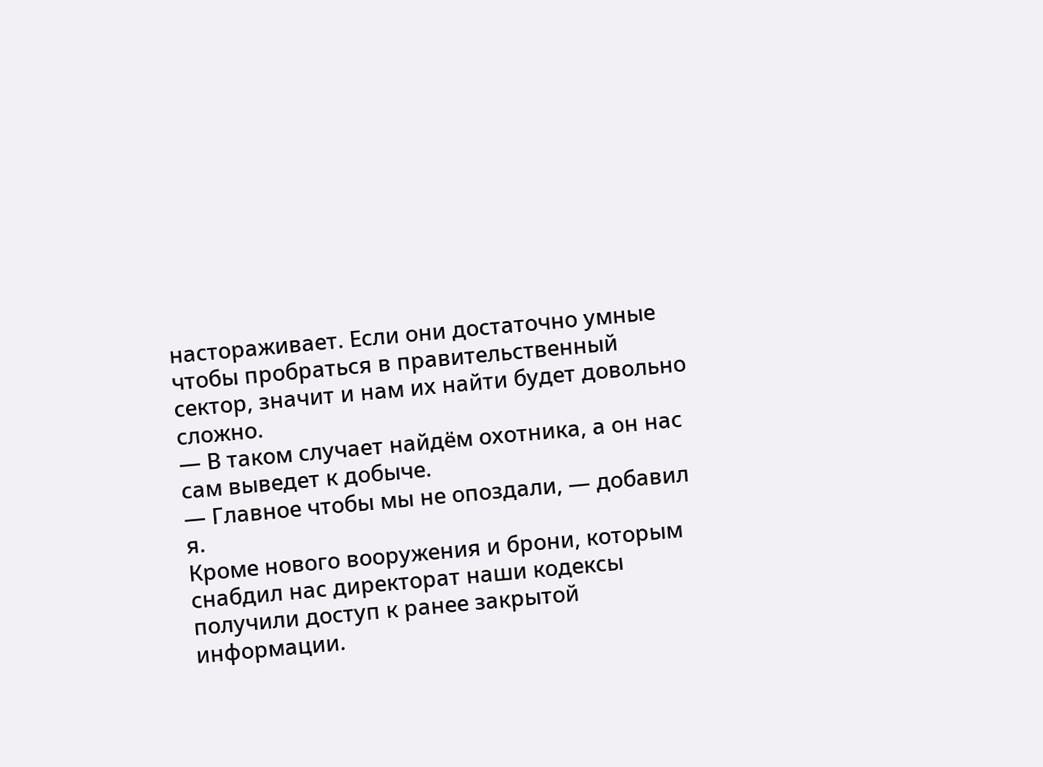настораживает. Если они достаточно умные чтобы пробраться в правительственный сектор, значит и нам их найти будет довольно сложно.
— В таком случает найдём охотника, а он нас сам выведет к добыче.
— Главное чтобы мы не опоздали, — добавил я.
Кроме нового вооружения и брони, которым снабдил нас директорат наши кодексы получили доступ к ранее закрытой информации.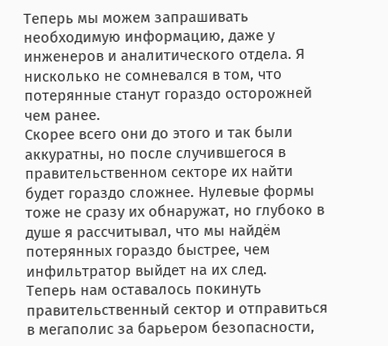Теперь мы можем запрашивать необходимую информацию, даже у инженеров и аналитического отдела. Я нисколько не сомневался в том, что потерянные станут гораздо осторожней чем ранее.
Скорее всего они до этого и так были аккуратны, но после случившегося в правительственном секторе их найти будет гораздо сложнее. Нулевые формы тоже не сразу их обнаружат, но глубоко в душе я рассчитывал, что мы найдём потерянных гораздо быстрее, чем инфильтратор выйдет на их след.
Теперь нам оставалось покинуть правительственный сектор и отправиться в мегаполис за барьером безопасности,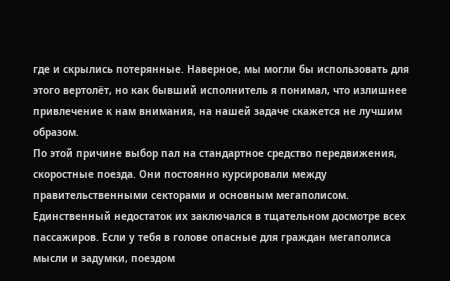где и скрылись потерянные. Наверное, мы могли бы использовать для этого вертолёт, но как бывший исполнитель я понимал, что излишнее привлечение к нам внимания, на нашей задаче скажется не лучшим образом.
По этой причине выбор пал на стандартное средство передвижения, скоростные поезда. Они постоянно курсировали между правительственными секторами и основным мегаполисом. Единственный недостаток их заключался в тщательном досмотре всех пассажиров. Если у тебя в голове опасные для граждан мегаполиса мысли и задумки, поездом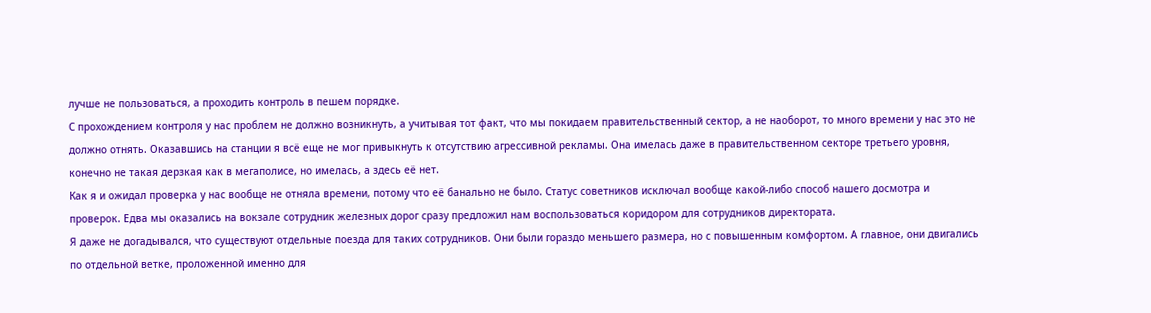лучше не пользоваться, а проходить контроль в пешем порядке.
С прохождением контроля у нас проблем не должно возникнуть, а учитывая тот факт, что мы покидаем правительственный сектор, а не наоборот, то много времени у нас это не должно отнять. Оказавшись на станции я всё еще не мог привыкнуть к отсутствию агрессивной рекламы. Она имелась даже в правительственном секторе третьего уровня, конечно не такая дерзкая как в мегаполисе, но имелась, а здесь её нет.
Как я и ожидал проверка у нас вообще не отняла времени, потому что её банально не было. Статус советников исключал вообще какой-либо способ нашего досмотра и проверок. Едва мы оказались на вокзале сотрудник железных дорог сразу предложил нам воспользоваться коридором для сотрудников директората.
Я даже не догадывался, что существуют отдельные поезда для таких сотрудников. Они были гораздо меньшего размера, но с повышенным комфортом. А главное, они двигались по отдельной ветке, проложенной именно для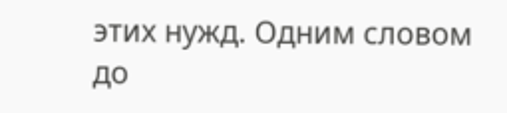этих нужд. Одним словом до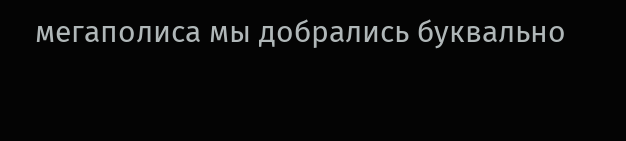мегаполиса мы добрались буквально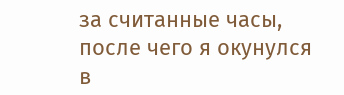за считанные часы, после чего я окунулся в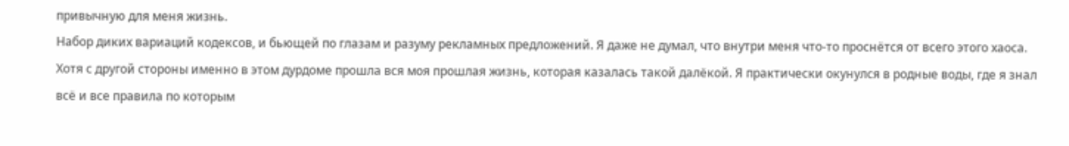привычную для меня жизнь.
Набор диких вариаций кодексов, и бьющей по глазам и разуму рекламных предложений. Я даже не думал, что внутри меня что-то проснётся от всего этого хаоса. Хотя с другой стороны именно в этом дурдоме прошла вся моя прошлая жизнь, которая казалась такой далёкой. Я практически окунулся в родные воды, где я знал всё и все правила по которым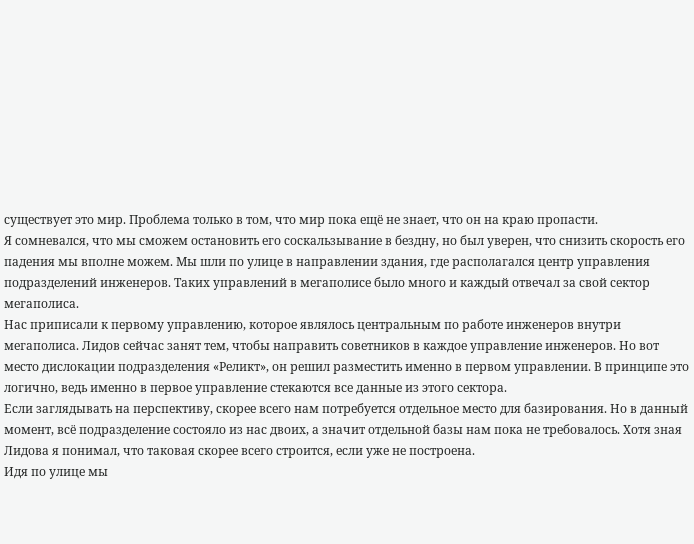существует это мир. Проблема только в том, что мир пока ещё не знает, что он на краю пропасти.
Я сомневался, что мы сможем остановить его соскальзывание в бездну, но был уверен, что снизить скорость его падения мы вполне можем. Мы шли по улице в направлении здания, где располагался центр управления подразделений инженеров. Таких управлений в мегаполисе было много и каждый отвечал за свой сектор мегаполиса.
Нас приписали к первому управлению, которое являлось центральным по работе инженеров внутри мегаполиса. Лидов сейчас занят тем, чтобы направить советников в каждое управление инженеров. Но вот место дислокации подразделения «Реликт», он решил разместить именно в первом управлении. В принципе это логично, ведь именно в первое управление стекаются все данные из этого сектора.
Если заглядывать на перспективу, скорее всего нам потребуется отдельное место для базирования. Но в данный момент, всё подразделение состояло из нас двоих, а значит отдельной базы нам пока не требовалось. Хотя зная Лидова я понимал, что таковая скорее всего строится, если уже не построена.
Идя по улице мы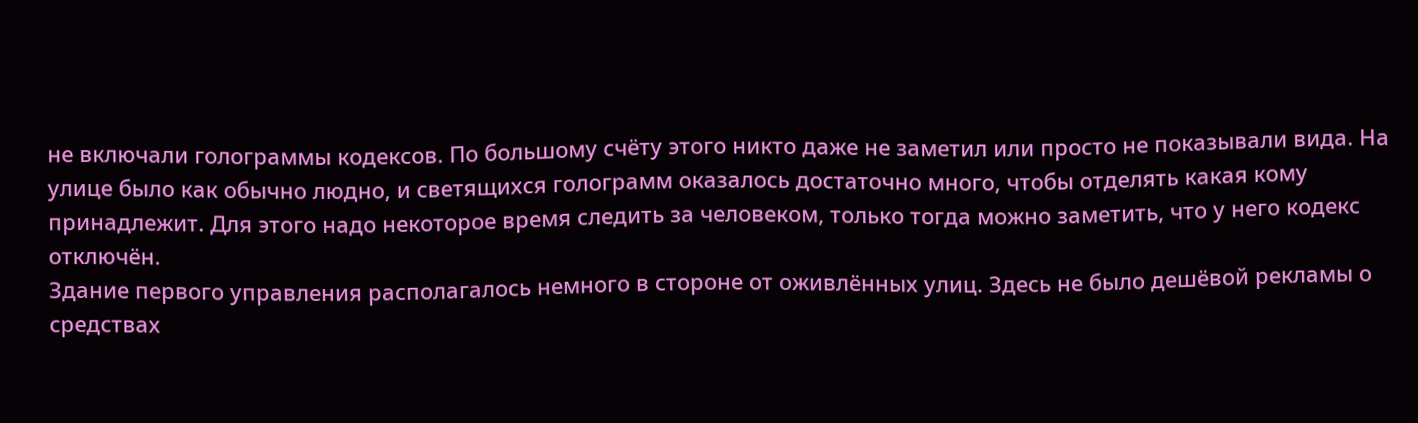не включали голограммы кодексов. По большому счёту этого никто даже не заметил или просто не показывали вида. На улице было как обычно людно, и светящихся голограмм оказалось достаточно много, чтобы отделять какая кому принадлежит. Для этого надо некоторое время следить за человеком, только тогда можно заметить, что у него кодекс отключён.
Здание первого управления располагалось немного в стороне от оживлённых улиц. Здесь не было дешёвой рекламы о средствах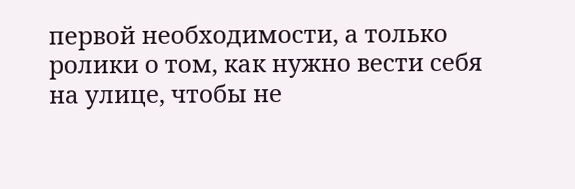первой необходимости, а только ролики о том, как нужно вести себя на улице, чтобы не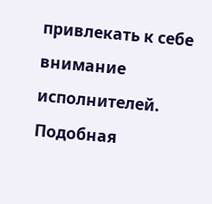привлекать к себе внимание исполнителей. Подобная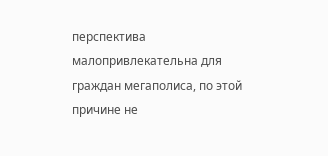перспектива малопривлекательна для граждан мегаполиса, по этой причине не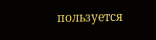пользуется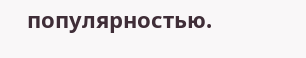популярностью.